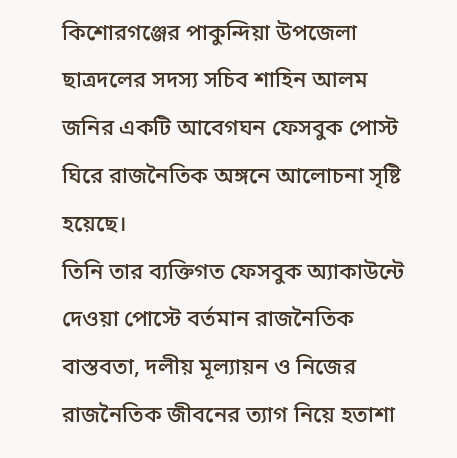কিশোরগঞ্জের পাকুন্দিয়া উপজেলা ছাত্রদলের সদস্য সচিব শাহিন আলম জনির একটি আবেগঘন ফেসবুক পোস্ট ঘিরে রাজনৈতিক অঙ্গনে আলোচনা সৃষ্টি হয়েছে।
তিনি তার ব্যক্তিগত ফেসবুক অ্যাকাউন্টে দেওয়া পোস্টে বর্তমান রাজনৈতিক বাস্তবতা, দলীয় মূল্যায়ন ও নিজের রাজনৈতিক জীবনের ত্যাগ নিয়ে হতাশা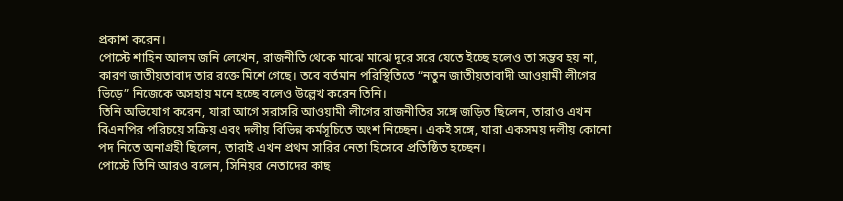প্রকাশ করেন।
পোস্টে শাহিন আলম জনি লেখেন, রাজনীতি থেকে মাঝে মাঝে দূরে সরে যেতে ইচ্ছে হলেও তা সম্ভব হয় না, কারণ জাতীয়তাবাদ তার রক্তে মিশে গেছে। তবে বর্তমান পরিস্থিতিতে “নতুন জাতীয়তাবাদী আওয়ামী লীগের ভিড়ে” নিজেকে অসহায় মনে হচ্ছে বলেও উল্লেখ করেন তিনি।
তিনি অভিযোগ করেন, যারা আগে সরাসরি আওয়ামী লীগের রাজনীতির সঙ্গে জড়িত ছিলেন, তারাও এখন বিএনপির পরিচয়ে সক্রিয় এবং দলীয় বিভিন্ন কর্মসূচিতে অংশ নিচ্ছেন। একই সঙ্গে, যারা একসময় দলীয় কোনো পদ নিতে অনাগ্রহী ছিলেন, তারাই এখন প্রথম সারির নেতা হিসেবে প্রতিষ্ঠিত হচ্ছেন।
পোস্টে তিনি আরও বলেন, সিনিয়র নেতাদের কাছ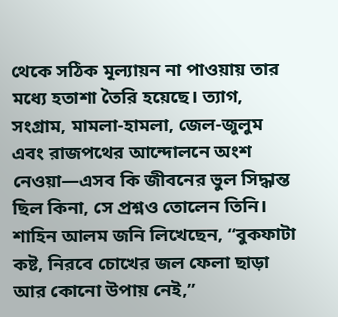থেকে সঠিক মূল্যায়ন না পাওয়ায় তার মধ্যে হতাশা তৈরি হয়েছে। ত্যাগ, সংগ্রাম, মামলা-হামলা, জেল-জুলুম এবং রাজপথের আন্দোলনে অংশ নেওয়া—এসব কি জীবনের ভুল সিদ্ধান্ত ছিল কিনা, সে প্রশ্নও তোলেন তিনি।
শাহিন আলম জনি লিখেছেন, “বুকফাটা কষ্ট, নিরবে চোখের জল ফেলা ছাড়া আর কোনো উপায় নেই,”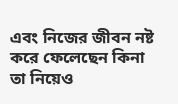এবং নিজের জীবন নষ্ট করে ফেলেছেন কিনা তা নিয়েও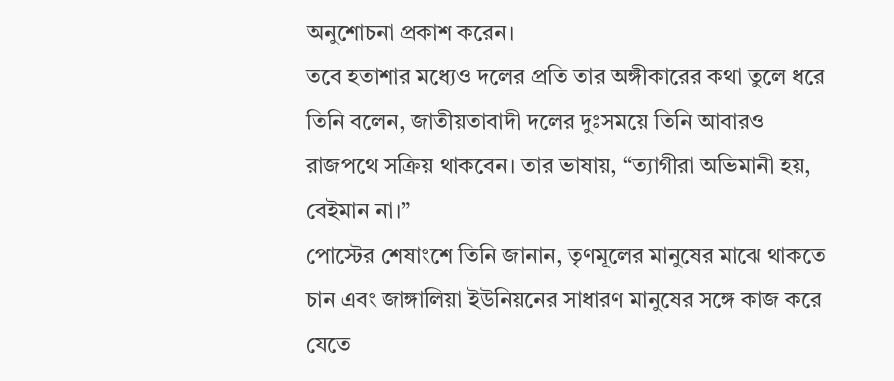অনুশোচনা প্রকাশ করেন।
তবে হতাশার মধ্যেও দলের প্রতি তার অঙ্গীকারের কথা তুলে ধরে তিনি বলেন, জাতীয়তাবাদী দলের দুঃসময়ে তিনি আবারও রাজপথে সক্রিয় থাকবেন। তার ভাষায়, “ত্যাগীরা অভিমানী হয়, বেইমান না।”
পোস্টের শেষাংশে তিনি জানান, তৃণমূলের মানুষের মাঝে থাকতে চান এবং জাঙ্গালিয়া ইউনিয়নের সাধারণ মানুষের সঙ্গে কাজ করে যেতে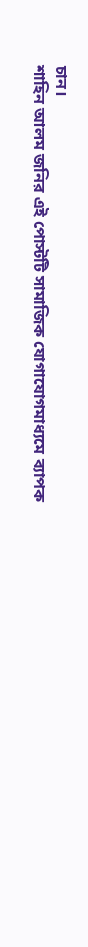চান।
শাহিন আলম জনির এই পোস্টটি সামাজিক যোগাযোগমাধ্যমে ব্যাপক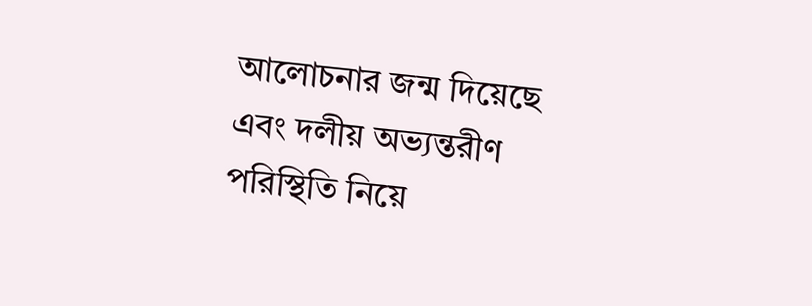আলোচনার জন্ম দিয়েছে এবং দলীয় অভ্যন্তরীণ পরিস্থিতি নিয়ে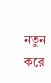নতুন করে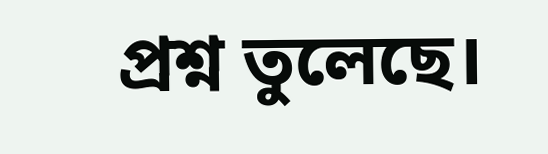প্রশ্ন তুলেছে।